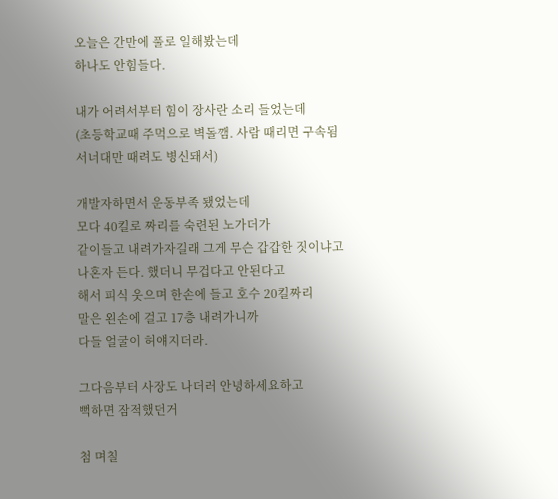오늘은 간만에 풀로 일해봤는데
하나도 안힘들다.

내가 어려서부터 힘이 장사란 소리 들었는데
(초등학교때 주먹으로 벽돌깸. 사람 때리면 구속됨
서너대만 때려도 병신돼서)

개발자하면서 운동부족 됐었는데
모다 40킬로 짜리를 숙련된 노가더가
같이들고 내려가자길래 그게 무슨 갑갑한 짓이냐고
나혼자 든다. 했더니 무겁다고 안된다고
해서 피식 웃으며 한손에 들고 호수 20킬짜리
말은 왼손에 걸고 17층 내려가니까
다들 얼굴이 허얘지더라.

그다음부터 사장도 나더러 안녕하세요하고
뻑하면 잠적했던거

첨 며칠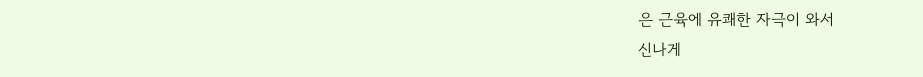은 근육에 유쾌한 자극이 와서
신나게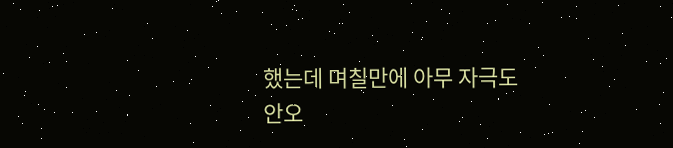했는데 며칠만에 아무 자극도
안오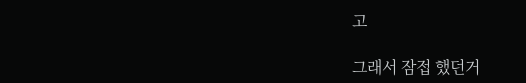고

그래서 잠접 했던거